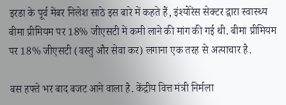इरडा के पूर्व मेंबर निलेश साठे इस बारे में कहते हैं, इंश्योरेंस सेक्टर द्वारा स्वास्थ्य बीमा प्रीमियम पर 18% जीएसटी में कमी लाने की मांग की गई थी. बीमा प्रीमियम पर 18% जीएसटी (वस्तु और सेवा कर) लगाना एक तरह से अत्याचार है.

बस हफ्ते भर बाद बजट आने वाला है. केंद्रीय वित्त मंत्री निर्मला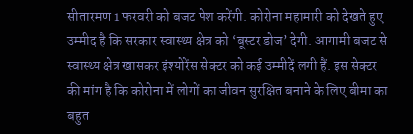सीतारमण 1 फरवरी को बजट पेश करेंगी. कोरोना महामारी को देखते हुए उम्मीद है कि सरकार स्वास्थ्य क्षेत्र को ‘बूस्टर डोज’ देगी. आगामी बजट से स्वास्थ्य क्षेत्र खासकर इंश्योरेंस सेक्टर को कई उम्मीदें लगी हैं. इस सेक्टर की मांग है कि कोरोना में लोगों का जीवन सुरक्षित बनाने के लिए बीमा का बहुत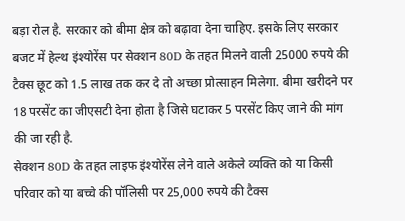बड़ा रोल है. सरकार को बीमा क्षेत्र को बढ़ावा देना चाहिए. इसके लिए सरकार बजट में हेल्थ इंश्योरेंस पर सेक्शन 80D के तहत मिलने वाली 25000 रुपये की टैक्स छूट को 1.5 लाख तक कर दे तो अच्छा प्रोत्साहन मिलेगा. बीमा खरीदने पर 18 परसेंट का जीएसटी देना होता है जिसे घटाकर 5 परसेंट किए जाने की मांग की जा रही है.
सेक्शन 80D के तहत लाइफ इंश्योरेंस लेने वाले अकेले व्यक्ति को या किसी परिवार को या बच्चे की पॉलिसी पर 25,000 रुपये की टैक्स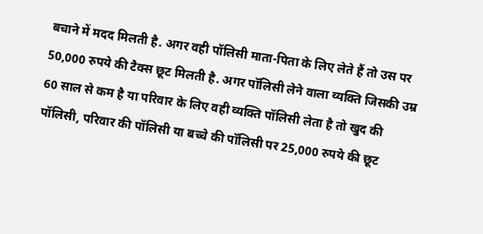बचाने में मदद मिलती है. अगर वही पॉलिसी माता-पिता के लिए लेते हैं तो उस पर 50,000 रुपये की टैक्स छूट मिलती है. अगर पॉलिसी लेने वाला व्यक्ति जिसकी उम्र 60 साल से कम है या परिवार के लिए वही व्यक्ति पॉलिसी लेता है तो खुद की पॉलिसी, परिवार की पॉलिसी या बच्चे की पॉलिसी पर 25,000 रुपये की छूट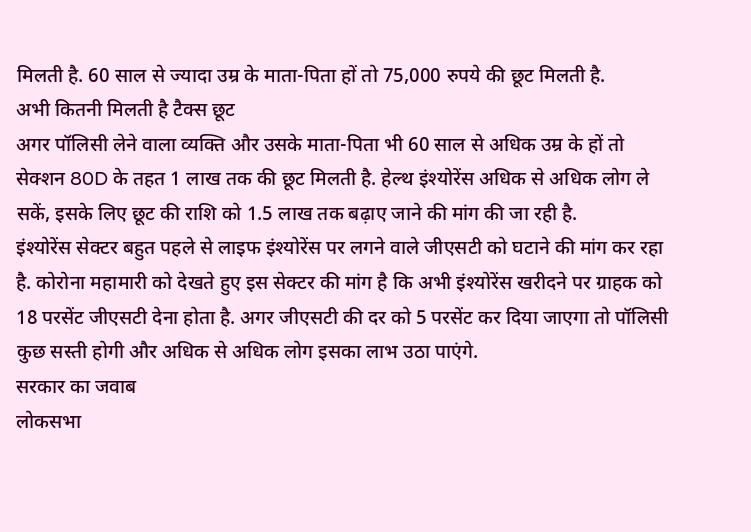मिलती है. 60 साल से ज्यादा उम्र के माता-पिता हों तो 75,000 रुपये की छूट मिलती है.
अभी कितनी मिलती है टैक्स छूट
अगर पॉलिसी लेने वाला व्यक्ति और उसके माता-पिता भी 60 साल से अधिक उम्र के हों तो सेक्शन 80D के तहत 1 लाख तक की छूट मिलती है. हेल्थ इंश्योरेंस अधिक से अधिक लोग ले सकें, इसके लिए छूट की राशि को 1.5 लाख तक बढ़ाए जाने की मांग की जा रही है.
इंश्योरेंस सेक्टर बहुत पहले से लाइफ इंश्योरेंस पर लगने वाले जीएसटी को घटाने की मांग कर रहा है. कोरोना महामारी को देखते हुए इस सेक्टर की मांग है कि अभी इंश्योरेंस खरीदने पर ग्राहक को 18 परसेंट जीएसटी देना होता है. अगर जीएसटी की दर को 5 परसेंट कर दिया जाएगा तो पॉलिसी कुछ सस्ती होगी और अधिक से अधिक लोग इसका लाभ उठा पाएंगे.
सरकार का जवाब
लोकसभा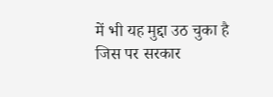में भी यह मुद्दा उठ चुका है जिस पर सरकार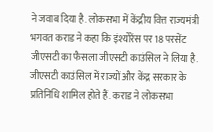ने जवाब दिया है. लोकसभा में केंद्रीय वित्त राज्यमंत्री भगवत कराड ने कहा कि इंश्योरेंस पर 18 परसेंट जीएसटी का फैसला जीएसटी काउंसिल ने लिया है. जीएसटी काउंसिल में राज्यों और केंद्र सरकार के प्रतिनिधि शामिल होते हैं. कराड ने लोकसभा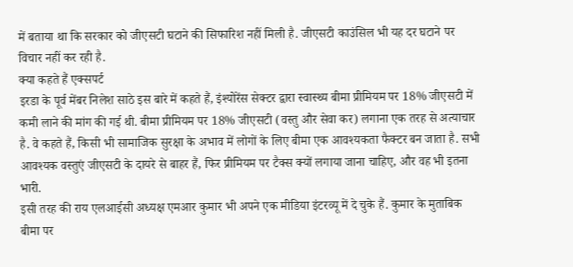में बताया था कि सरकार को जीएसटी घटाने की सिफारिश नहीं मिली है. जीएसटी काउंसिल भी यह दर घटाने पर विचार नहीं कर रही है.
क्या कहते हैं एक्सपर्ट
इरडा के पूर्व मेंबर निलेश साठे इस बारे में कहते हैं, इंश्योरेंस सेक्टर द्वारा स्वास्थ्य बीमा प्रीमियम पर 18% जीएसटी में कमी लाने की मांग की गई थी. बीमा प्रीमियम पर 18% जीएसटी (वस्तु और सेवा कर) लगाना एक तरह से अत्याचार है. वे कहते हैं, किसी भी सामाजिक सुरक्षा के अभाव में लोगों के लिए बीमा एक आवश्यकता फैक्टर बन जाता है. सभी आवश्यक वस्तुएं जीएसटी के दायरे से बाहर हैं, फिर प्रीमियम पर टैक्स क्यों लगाया जाना चाहिए, और वह भी इतना भारी.
इसी तरह की राय एलआईसी अध्यक्ष एमआर कुमार भी अपने एक मीडिया इंटरव्यू में दे चुके हैं. कुमार के मुताबिक बीमा पर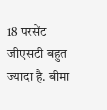18 परसेंट जीएसटी बहुत ज्यादा है. बीमा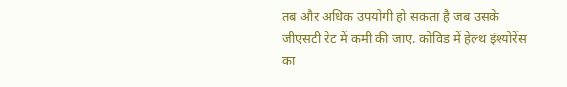तब और अधिक उपयोगी हो सकता है जब उसके जीएसटी रेट में कमी की जाए. कोविड में हेल्थ इंश्योरेंस का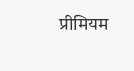प्रीमियम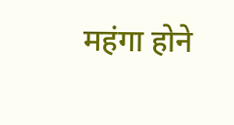महंगा होने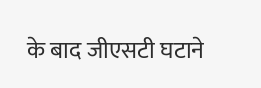के बाद जीएसटी घटाने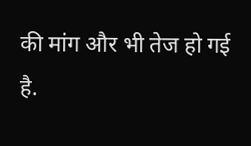की मांग और भी तेज हो गई है.